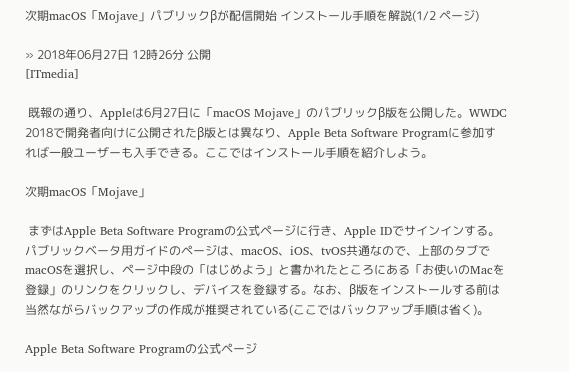次期macOS「Mojave」パブリックβが配信開始 インストール手順を解説(1/2 ページ)

» 2018年06月27日 12時26分 公開
[ITmedia]

 既報の通り、Appleは6月27日に「macOS Mojave」のパブリックβ版を公開した。WWDC 2018で開発者向けに公開されたβ版とは異なり、Apple Beta Software Programに参加すれば一般ユーザーも入手できる。ここではインストール手順を紹介しよう。

次期macOS「Mojave」

 まずはApple Beta Software Programの公式ページに行き、Apple IDでサインインする。パブリックベータ用ガイドのページは、macOS、iOS、tvOS共通なので、上部のタブでmacOSを選択し、ページ中段の「はじめよう」と書かれたところにある「お使いのMacを登録」のリンクをクリックし、デバイスを登録する。なお、β版をインストールする前は当然ながらバックアップの作成が推奨されている(ここではバックアップ手順は省く)。

Apple Beta Software Programの公式ページ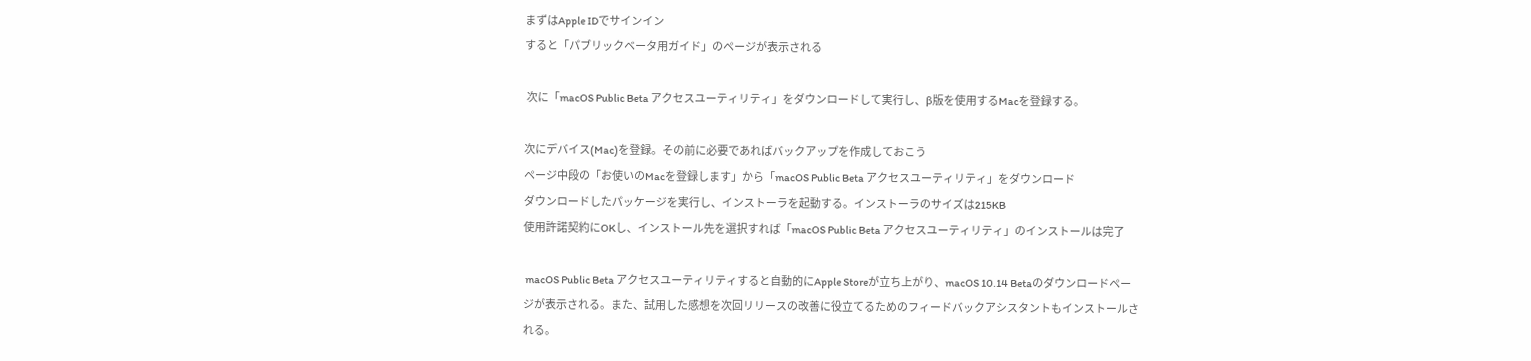まずはApple IDでサインイン
すると「パブリックベータ用ガイド」のページが表示される

 次に「macOS Public Beta アクセスユーティリティ」をダウンロードして実行し、β版を使用するMacを登録する。

次にデバイス(Mac)を登録。その前に必要であればバックアップを作成しておこう
ページ中段の「お使いのMacを登録します」から「macOS Public Beta アクセスユーティリティ」をダウンロード
ダウンロードしたパッケージを実行し、インストーラを起動する。インストーラのサイズは215KB
使用許諾契約にOKし、インストール先を選択すれば「macOS Public Beta アクセスユーティリティ」のインストールは完了

 macOS Public Beta アクセスユーティリティすると自動的にApple Storeが立ち上がり、macOS 10.14 Betaのダウンロードページが表示される。また、試用した感想を次回リリースの改善に役立てるためのフィードバックアシスタントもインストールされる。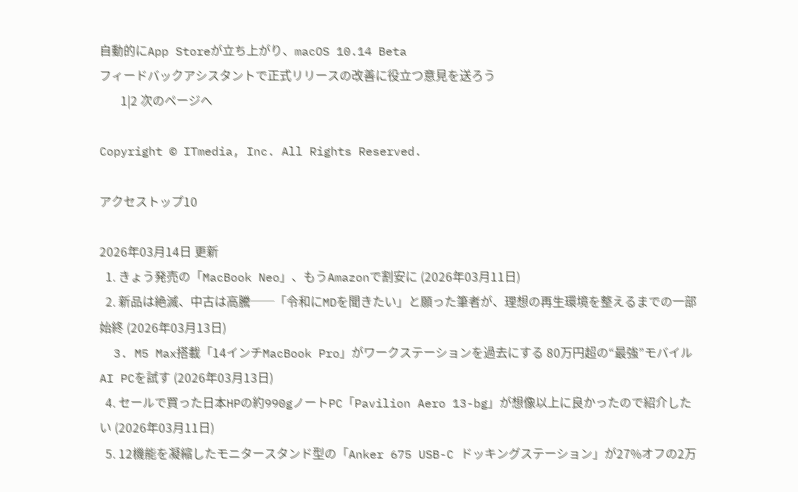自動的にApp Storeが立ち上がり、macOS 10.14 Beta
フィードバックアシスタントで正式リリースの改善に役立つ意見を送ろう
       1|2 次のページへ

Copyright © ITmedia, Inc. All Rights Reserved.

アクセストップ10

2026年03月14日 更新
  1. きょう発売の「MacBook Neo」、もうAmazonで割安に (2026年03月11日)
  2. 新品は絶滅、中古は高騰──「令和にMDを聞きたい」と願った筆者が、理想の再生環境を整えるまでの一部始終 (2026年03月13日)
  3. M5 Max搭載「14インチMacBook Pro」がワークステーションを過去にする 80万円超の“最強”モバイル AI PCを試す (2026年03月13日)
  4. セールで買った日本HPの約990gノートPC「Pavilion Aero 13-bg」が想像以上に良かったので紹介したい (2026年03月11日)
  5. 12機能を凝縮したモニタースタンド型の「Anker 675 USB-C ドッキングステーション」が27%オフの2万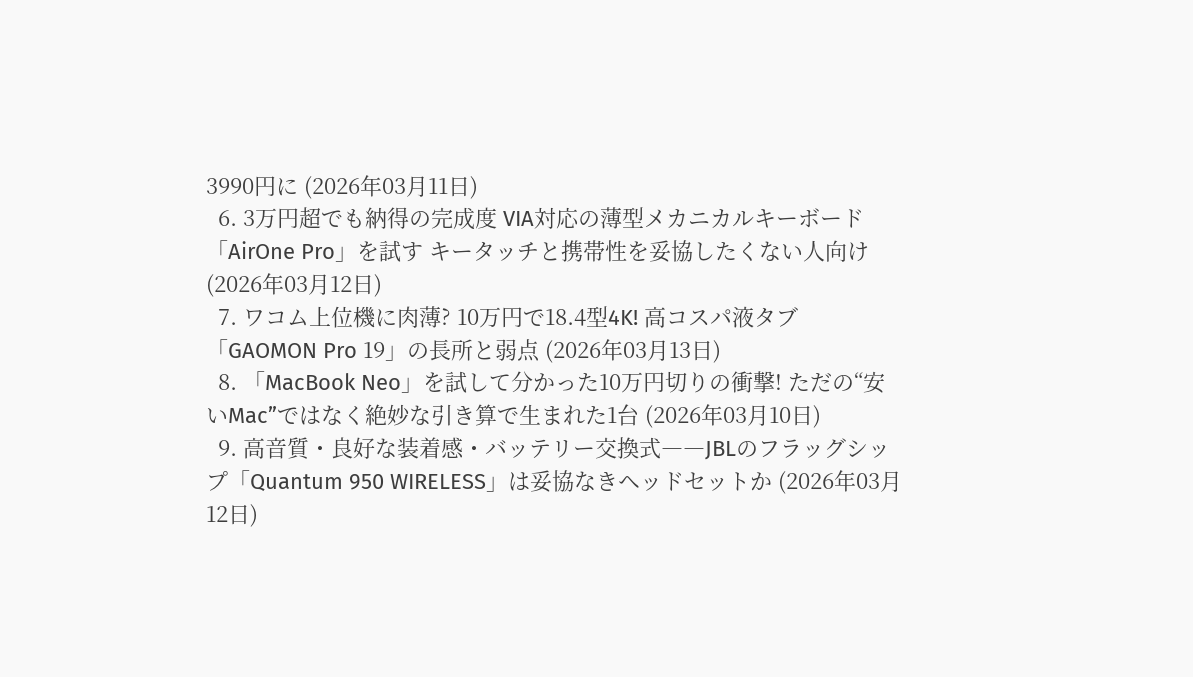3990円に (2026年03月11日)
  6. 3万円超でも納得の完成度 VIA対応の薄型メカニカルキーボード「AirOne Pro」を試す キータッチと携帯性を妥協したくない人向け (2026年03月12日)
  7. ワコム上位機に肉薄? 10万円で18.4型4K! 高コスパ液タブ「GAOMON Pro 19」の長所と弱点 (2026年03月13日)
  8. 「MacBook Neo」を試して分かった10万円切りの衝撃! ただの“安いMac”ではなく絶妙な引き算で生まれた1台 (2026年03月10日)
  9. 高音質・良好な装着感・バッテリー交換式――JBLのフラッグシップ「Quantum 950 WIRELESS」は妥協なきヘッドセットか (2026年03月12日)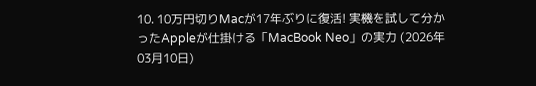10. 10万円切りMacが17年ぶりに復活! 実機を試して分かったAppleが仕掛ける「MacBook Neo」の実力 (2026年03月10日)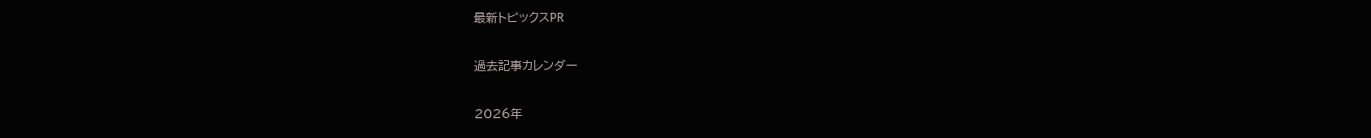最新トピックスPR

過去記事カレンダー

2026年